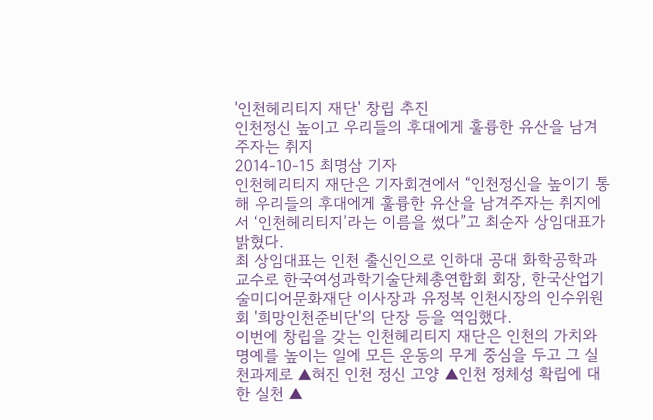'인천헤리티지 재단' 창립 추진
인천정신 높이고 우리들의 후대에게 훌륭한 유산을 남겨주자는 취지
2014-10-15 최명삼 기자
인천헤리티지 재단은 기자회견에서 “인천정신을 높이기 통해 우리들의 후대에게 훌륭한 유산을 남겨주자는 취지에서 ‘인천헤리티지’라는 이름을 썼다”고 최순자 상임대표가 밝혔다.
최 상임대표는 인천 출신인으로 인하대 공대 화학공학과 교수로 한국여성과학기술단체총연합회 회장, 한국산업기술미디어문화재단 이사장과 유정복 인천시장의 인수위원회 '희망인천준비단'의 단장 등을 역임했다.
이번에 창립을 갖는 인천헤리티지 재단은 인천의 가치와 명예를 높이는 일에 모든 운동의 무게 중심을 두고 그 실천과제로 ▲혀진 인천 정신 고양 ▲인천 정체성 확립에 대한 실천 ▲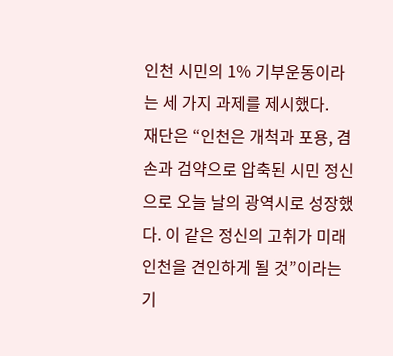인천 시민의 1% 기부운동이라는 세 가지 과제를 제시했다.
재단은 “인천은 개척과 포용, 겸손과 검약으로 압축된 시민 정신으로 오늘 날의 광역시로 성장했다. 이 같은 정신의 고취가 미래 인천을 견인하게 될 것”이라는 기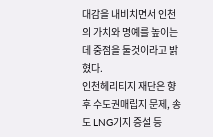대감을 내비치면서 인천의 가치와 명예를 높이는데 중점을 둘것이라고 밝혔다.
인천헤리티지 재단은 향후 수도권매립지 문제, 송도 LNG기지 증설 등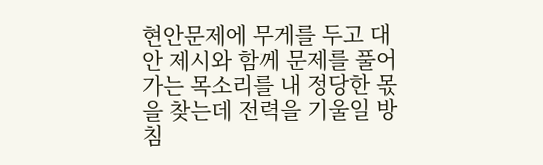현안문제에 무게를 두고 대안 제시와 함께 문제를 풀어가는 목소리를 내 정당한 몫을 찾는데 전력을 기울일 방침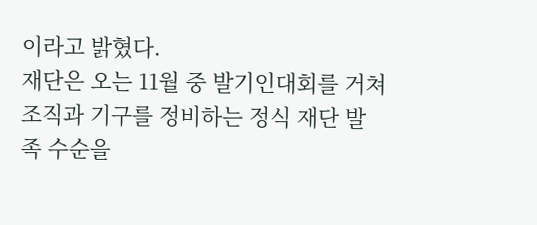이라고 밝혔다.
재단은 오는 11월 중 발기인대회를 거쳐 조직과 기구를 정비하는 정식 재단 발족 수순을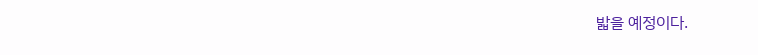밟을 예정이다.